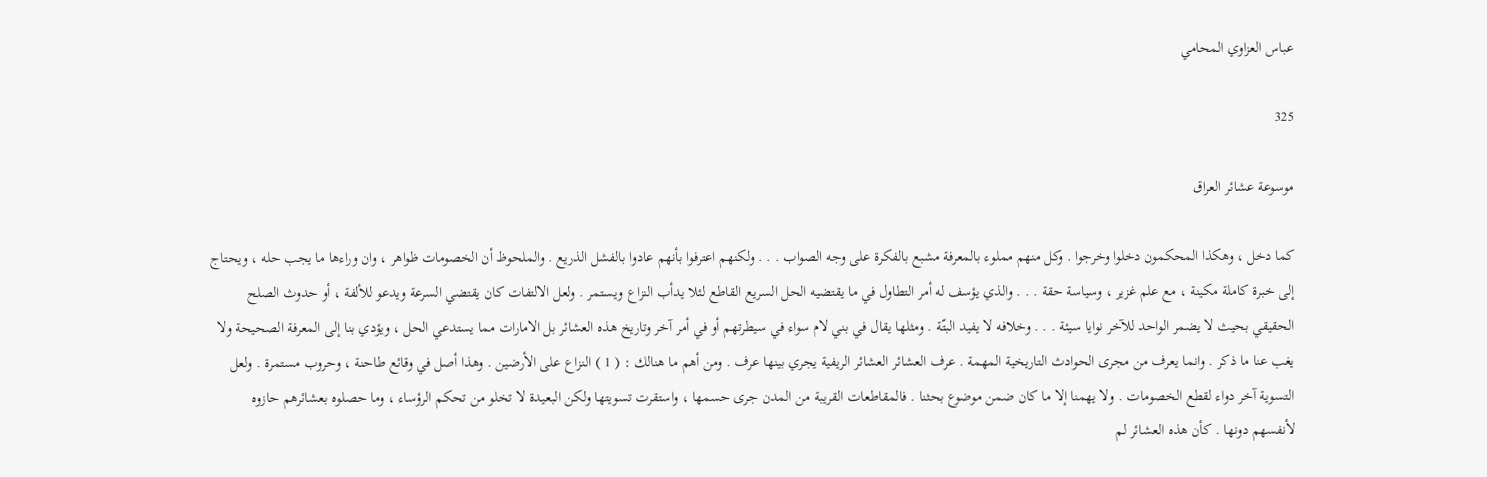عباس العزاوي المحامي

325

موسوعة عشائر العراق

كما دخل ، وهكذا المحكمون دخلوا وخرجوا . وكل منهم مملوء بالمعرفة مشبع بالفكرة على وجه الصواب . . . ولكنهم اعترفوا بأنهم عادوا بالفشل الذريع . والملحوظ أن الخصومات ظواهر ، وان وراءها ما يجب حله ، ويحتاج إلى خبرة كاملة مكينة ، مع علم غزير ، وسياسة حقة . . . والذي يؤسف له أمر التطاول في ما يقتضيه الحل السريع القاطع لئلا يدأب النزاع ويستمر . ولعل الالتفات كان يقتضي السرعة ويدعو للألفة ، أو حدوث الصلح الحقيقي بحيث لا يضمر الواحد للآخر نوايا سيئة . . . وخلافه لا يفيد البتّة . ومثلها يقال في بني لام سواء في سيطرتهم أو في أمر آخر وتاريخ هذه العشائر بل الامارات مما يستدعي الحل ، ويؤدي بنا إلى المعرفة الصحيحة ولا يغب عنا ما ذكر . وانما يعرف من مجرى الحوادث التاريخية المهمة . عرف العشائر العشائر الريفية يجري بينها عرف . ومن أهم ما هنالك : ( 1 ) النزاع على الأرضين . وهذا أصل في وقائع طاحنة ، وحروب مستمرة . ولعل التسوية آخر دواء لقطع الخصومات . ولا يهمنا إلا ما كان ضمن موضوع بحثنا . فالمقاطعات القريبة من المدن جرى حسمها ، واستقرت تسويتها ولكن البعيدة لا تخلو من تحكم الرؤساء ، وما حصلوه بعشائرهم حازوه لأنفسهم دونها . كأن هذه العشائر لم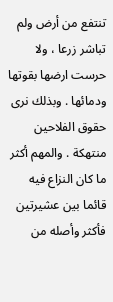تنتفع من أرض ولم تباشر زرعا ، ولا حرست ارضها بقوتها ودمائها . وبذلك نرى حقوق الفلاحين منتهكة . والمهم أكثر ما كان النزاع فيه قائما بين عشيرتين فأكثر وأصله من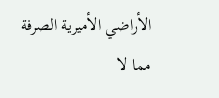الأراضي الأميرية الصرفة مما لا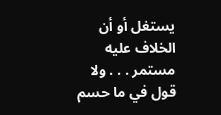يستغل أو أن الخلاف عليه مستمر . . . ولا قول في ما حسم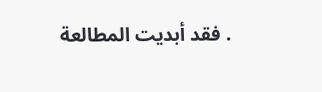. فقد أبديت المطالعة